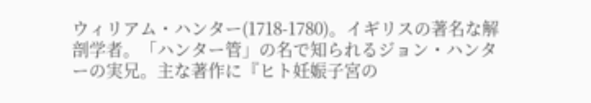ウィリアム・ハンター(1718-1780)。イギリスの著名な解剖学者。「ハンター管」の名で知られるジョン・ハンターの実兄。主な著作に『ヒト妊娠子宮の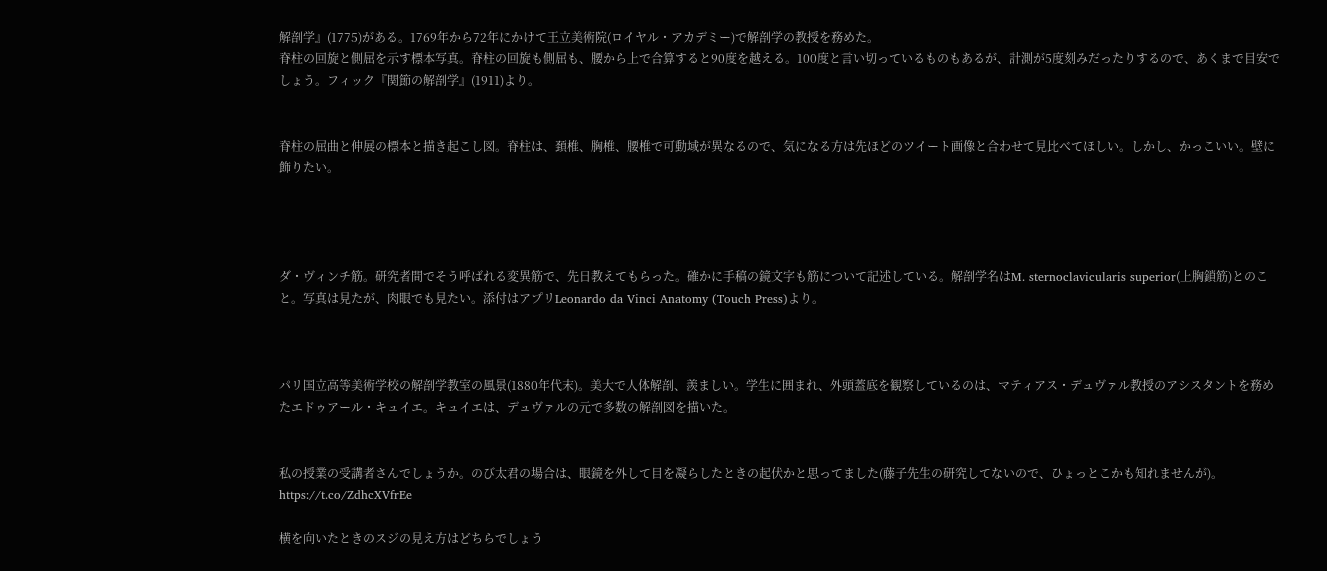解剖学』(1775)がある。1769年から72年にかけて王立美術院(ロイヤル・アカデミー)で解剖学の教授を務めた。
脊柱の回旋と側屈を示す標本写真。脊柱の回旋も側屈も、腰から上で合算すると90度を越える。100度と言い切っているものもあるが、計測が5度刻みだったりするので、あくまで目安でしょう。フィック『関節の解剖学』(1911)より。


脊柱の屈曲と伸展の標本と描き起こし図。脊柱は、頚椎、胸椎、腰椎で可動域が異なるので、気になる方は先ほどのツイート画像と合わせて見比べてほしい。しかし、かっこいい。壁に飾りたい。




ダ・ヴィンチ筋。研究者間でそう呼ばれる変異筋で、先日教えてもらった。確かに手稿の鏡文字も筋について記述している。解剖学名はM. sternoclavicularis superior(上胸鎖筋)とのこと。写真は見たが、肉眼でも見たい。添付はアプリLeonardo da Vinci Anatomy (Touch Press)より。



パリ国立高等美術学校の解剖学教室の風景(1880年代末)。美大で人体解剖、羨ましい。学生に囲まれ、外頭蓋底を観察しているのは、マティアス・デュヴァル教授のアシスタントを務めたエドゥアール・キュイエ。キュイエは、デュヴァルの元で多数の解剖図を描いた。


私の授業の受講者さんでしょうか。のび太君の場合は、眼鏡を外して目を凝らしたときの起伏かと思ってました(藤子先生の研究してないので、ひょっとこかも知れませんが)。 https://t.co/ZdhcXVfrEe

横を向いたときのスジの見え方はどちらでしょう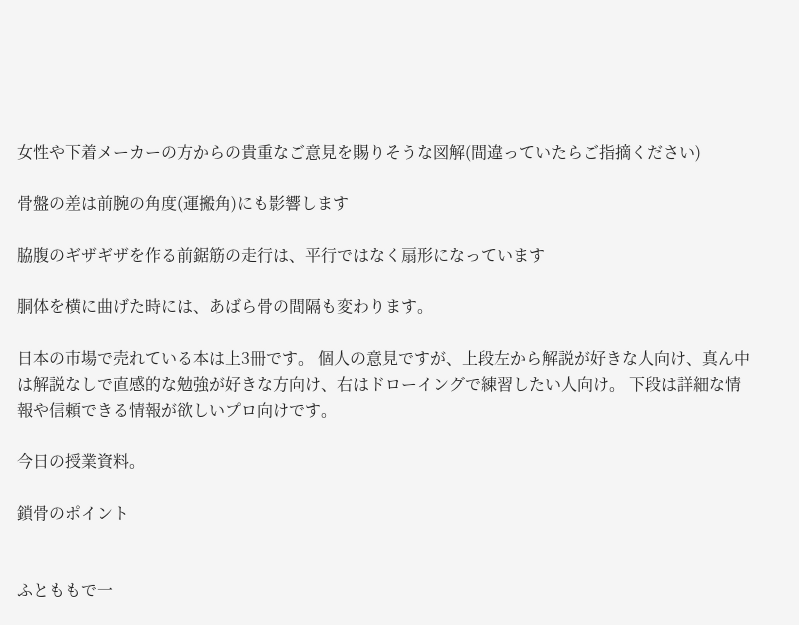女性や下着メーカーの方からの貴重なご意見を賜りそうな図解(間違っていたらご指摘ください)

骨盤の差は前腕の角度(運搬角)にも影響します

脇腹のギザギザを作る前鋸筋の走行は、平行ではなく扇形になっています

胴体を横に曲げた時には、あばら骨の間隔も変わります。

日本の市場で売れている本は上3冊です。 個人の意見ですが、上段左から解説が好きな人向け、真ん中は解説なしで直感的な勉強が好きな方向け、右はドローイングで練習したい人向け。 下段は詳細な情報や信頼できる情報が欲しいプロ向けです。

今日の授業資料。

鎖骨のポイント


ふとももで一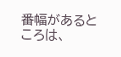番幅があるところは、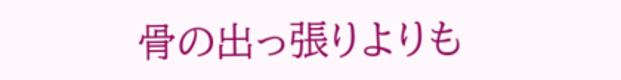骨の出っ張りよりも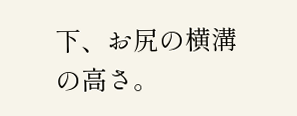下、お尻の横溝の高さ。